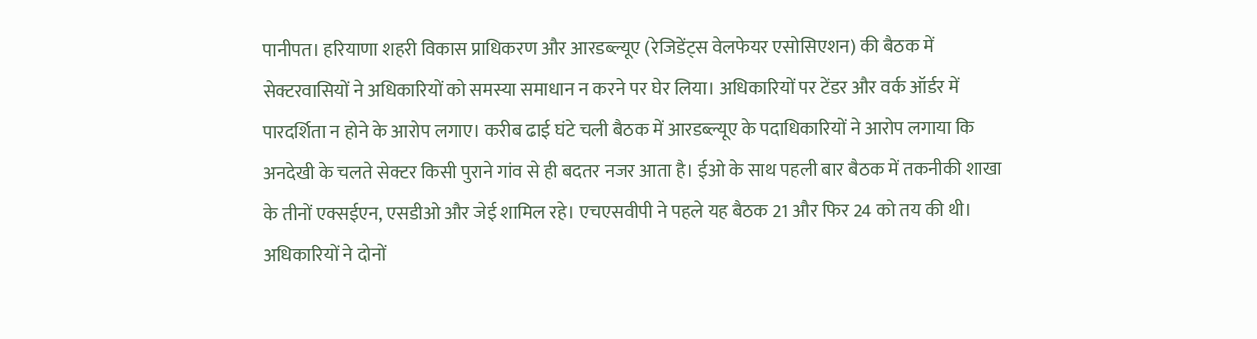पानीपत। हरियाणा शहरी विकास प्राधिकरण और आरडब्ल्यूए (रेजिडेंट्स वेलफेयर एसोसिएशन) की बैठक में सेक्टरवासियों ने अधिकारियों को समस्या समाधान न करने पर घेर लिया। अधिकारियों पर टेंडर और वर्क ऑर्डर में पारदर्शिता न होने के आरोप लगाए। करीब ढाई घंटे चली बैठक में आरडब्ल्यूए के पदाधिकारियों ने आरोप लगाया कि अनदेखी के चलते सेक्टर किसी पुराने गांव से ही बदतर नजर आता है। ईओ के साथ पहली बार बैठक में तकनीकी शाखा के तीनों एक्सईएन, एसडीओ और जेई शामिल रहे। एचएसवीपी ने पहले यह बैठक 21 और फिर 24 को तय की थी। अधिकारियों ने दोनों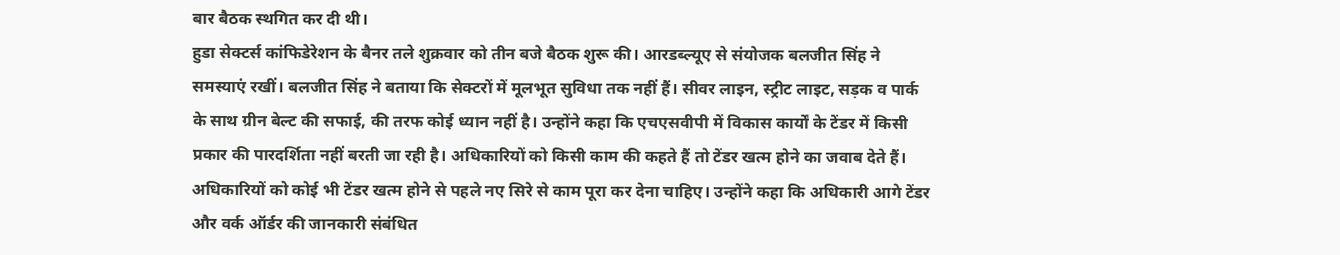बार बैठक स्थगित कर दी थी।
हुडा सेक्टर्स कांफिडेरेशन के बैनर तले शुक्रवार को तीन बजे बैठक शुरू की। आरडब्ल्यूए से संयोजक बलजीत सिंह ने समस्याएं रखीं। बलजीत सिंह ने बताया कि सेक्टरों में मूलभूत सुविधा तक नहीं हैं। सीवर लाइन, स्ट्रीट लाइट, सड़क व पार्क के साथ ग्रीन बेल्ट की सफाई, की तरफ कोई ध्यान नहीं है। उन्होंने कहा कि एचएसवीपी में विकास कार्यों के टेंडर में किसी प्रकार की पारदर्शिता नहीं बरती जा रही है। अधिकारियों को किसी काम की कहते हैं तो टेंडर खत्म होने का जवाब देते हैं। अधिकारियों को कोई भी टेंडर खत्म होने से पहले नए सिरे से काम पूरा कर देना चाहिए। उन्होंने कहा कि अधिकारी आगे टेंडर और वर्क ऑर्डर की जानकारी संबंधित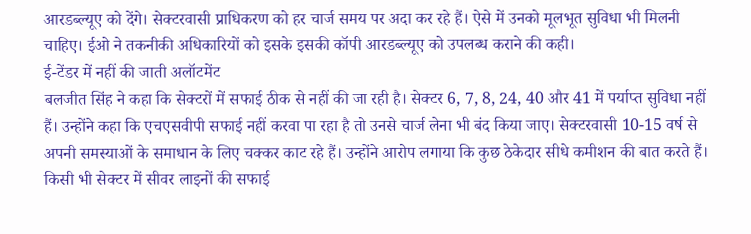आरडब्ल्यूए को देंगे। सेक्टरवासी प्राधिकरण को हर चार्ज समय पर अदा कर रहे हैं। ऐसे में उनको मूलभूत सुविधा भी मिलनी चाहिए। ईओ ने तकनीकी अधिकारियों को इसके इसकी कॉपी आरडब्ल्यूए को उपलब्ध कराने की कही।
ई-टेंडर में नहीं की जाती अलॉटमेंट
बलजीत सिंह ने कहा कि सेक्टरों में सफाई ठीक से नहीं की जा रही है। सेक्टर 6, 7, 8, 24, 40 और 41 में पर्याप्त सुविधा नहीं हैं। उन्होंने कहा कि एचएसवीपी सफाई नहीं करवा पा रहा है तो उनसे चार्ज लेना भी बंद किया जाए। सेक्टरवासी 10-15 वर्ष से अपनी समस्याओं के समाधान के लिए चक्कर काट रहे हैं। उन्होंने आरोप लगाया कि कुछ ठेकेदार सीधे कमीशन की बात करते हैं। किसी भी सेक्टर में सीवर लाइनों की सफाई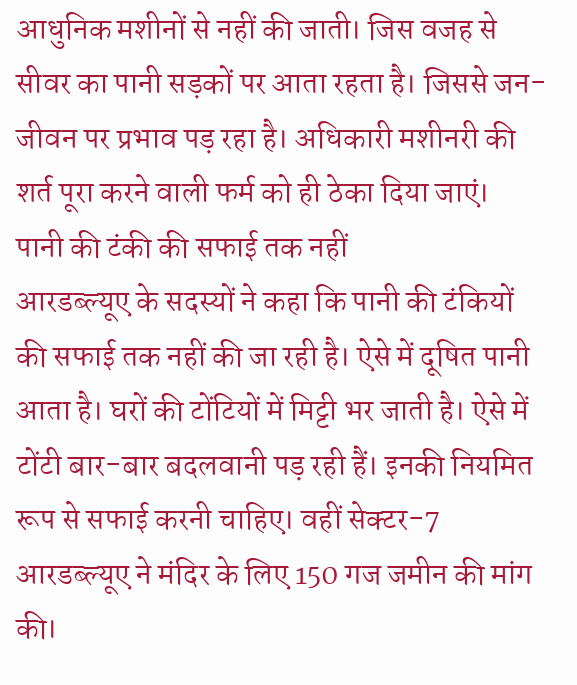आधुनिक मशीनों से नहीं की जाती। जिस वजह से सीवर का पानी सड़कों पर आता रहता है। जिससे जन-जीवन पर प्रभाव पड़ रहा है। अधिकारी मशीनरी की शर्त पूरा करने वाली फर्म को ही ठेका दिया जाएं।
पानी की टंकी की सफाई तक नहीं
आरडब्ल्यूए के सदस्यों ने कहा कि पानी की टंकियों की सफाई तक नहीं की जा रही है। ऐसे में दूषित पानी आता है। घरों की टोंटियों में मिट्टी भर जाती है। ऐसे में टोंटी बार-बार बदलवानी पड़ रही हैं। इनकी नियमित रूप से सफाई करनी चाहिए। वहीं सेक्टर-7 आरडब्ल्यूए ने मंदिर के लिए 150 गज जमीन की मांग की।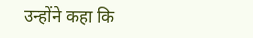उन्होंने कहा कि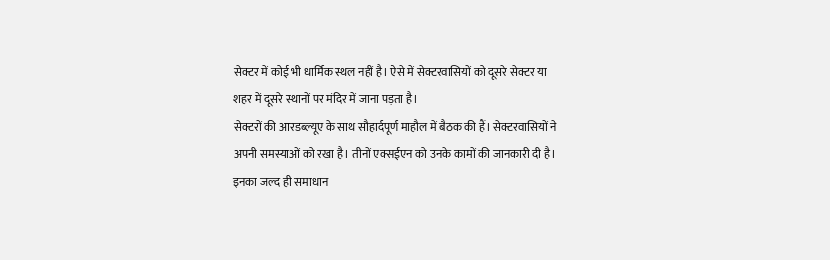सेक्टर में कोई भी धार्मिक स्थल नहीं है। ऐसे में सेक्टरवासियों को दूसरे सेक्टर या शहर में दूसरे स्थानों पर मंदिर में जाना पड़ता है।
सेक्टरों की आरडब्ल्यूए के साथ सौहार्दपूर्ण माहौल में बैठक की हैं। सेक्टरवासियों ने अपनी समस्याओं को रखा है। तीनों एक्सईएन को उनके कामों की जानकारी दी है। इनका जल्द ही समाधान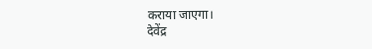कराया जाएगा।
देवेंद्र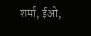शर्मा, ईओ,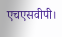एचएसवीपी।